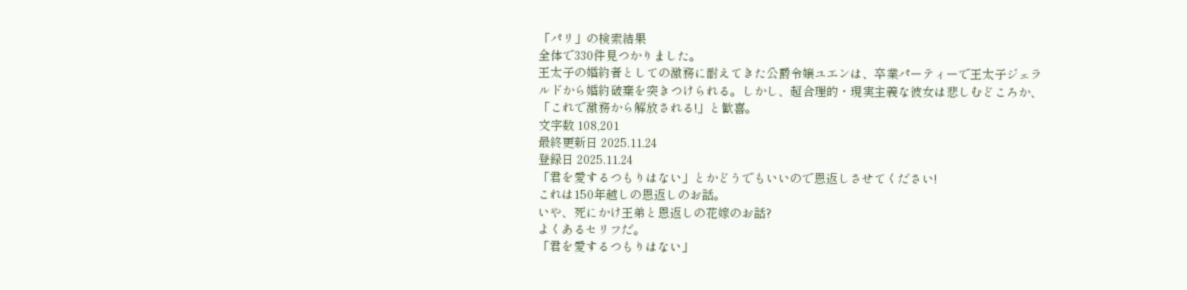「パリ」の検索結果
全体で330件見つかりました。
王太子の婚約者としての激務に耐えてきた公爵令嬢ユエンは、卒業パーティーで王太子ジェラルドから婚約破棄を突きつけられる。しかし、超合理的・現実主義な彼女は悲しむどころか、「これで激務から解放される!」と歓喜。
文字数 108,201
最終更新日 2025.11.24
登録日 2025.11.24
「君を愛するつもりはない」とかどうでもいいので恩返しさせてください!
これは150年越しの恩返しのお話。
いや、死にかけ王弟と恩返しの花嫁のお話?
よくあるセリフだ。
「君を愛するつもりはない」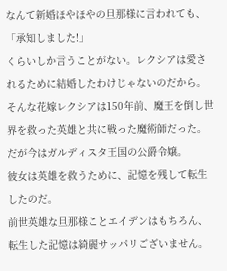なんて新婚ほやほやの旦那様に言われても、
「承知しました!」
くらいしか言うことがない。レクシアは愛されるために結婚したわけじゃないのだから。
そんな花嫁レクシアは150年前、魔王を倒し世界を救った英雄と共に戦った魔術師だった。
だが今はガルディスタ王国の公爵令嬢。
彼女は英雄を救うために、記憶を残して転生したのだ。
前世英雄な旦那様ことエイデンはもちろん、転生した記憶は綺麗サッパリございません。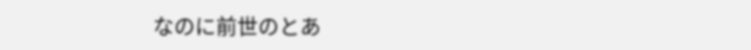なのに前世のとあ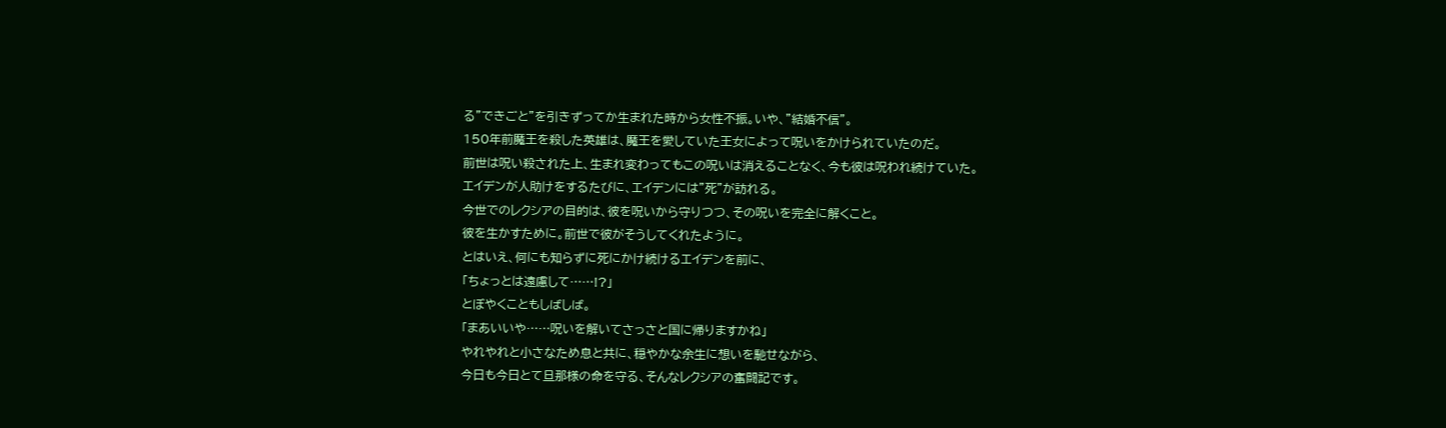る”できごと”を引きずってか生まれた時から女性不振。いや、”結婚不信”。
150年前魔王を殺した英雄は、魔王を愛していた王女によって呪いをかけられていたのだ。
前世は呪い殺された上、生まれ変わってもこの呪いは消えることなく、今も彼は呪われ続けていた。
エイデンが人助けをするたびに、エイデンには”死”が訪れる。
今世でのレクシアの目的は、彼を呪いから守りつつ、その呪いを完全に解くこと。
彼を生かすために。前世で彼がそうしてくれたように。
とはいえ、何にも知らずに死にかけ続けるエイデンを前に、
「ちょっとは遠慮して……!?」
とぼやくこともしばしば。
「まあいいや……呪いを解いてさっさと国に帰りますかね」
やれやれと小さなため息と共に、穏やかな余生に想いを馳せながら、
今日も今日とて旦那様の命を守る、そんなレクシアの奮闘記です。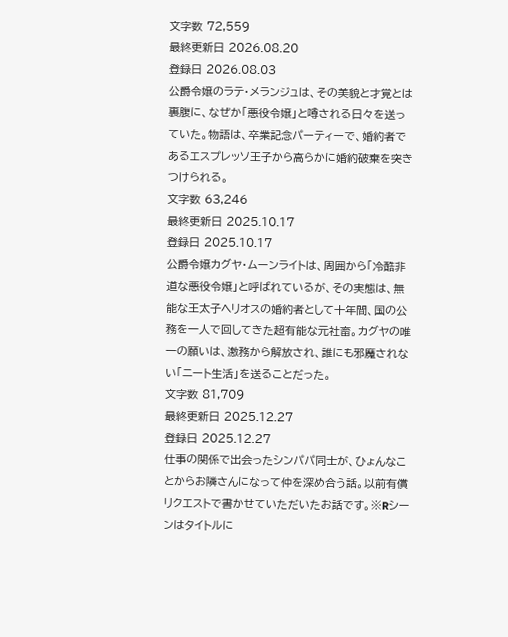文字数 72,559
最終更新日 2026.08.20
登録日 2026.08.03
公爵令嬢のラテ・メランジュは、その美貌と才覚とは裏腹に、なぜか「悪役令嬢」と噂される日々を送っていた。物語は、卒業記念パーティーで、婚約者であるエスプレッソ王子から高らかに婚約破棄を突きつけられる。
文字数 63,246
最終更新日 2025.10.17
登録日 2025.10.17
公爵令嬢カグヤ・ムーンライトは、周囲から「冷酷非道な悪役令嬢」と呼ばれているが、その実態は、無能な王太子ヘリオスの婚約者として十年間、国の公務を一人で回してきた超有能な元社畜。カグヤの唯一の願いは、激務から解放され、誰にも邪魔されない「ニート生活」を送ることだった。
文字数 81,709
最終更新日 2025.12.27
登録日 2025.12.27
仕事の関係で出会ったシンパパ同士が、ひょんなことからお隣さんになって仲を深め合う話。以前有償リクエストで書かせていただいたお話です。※Rシーンはタイトルに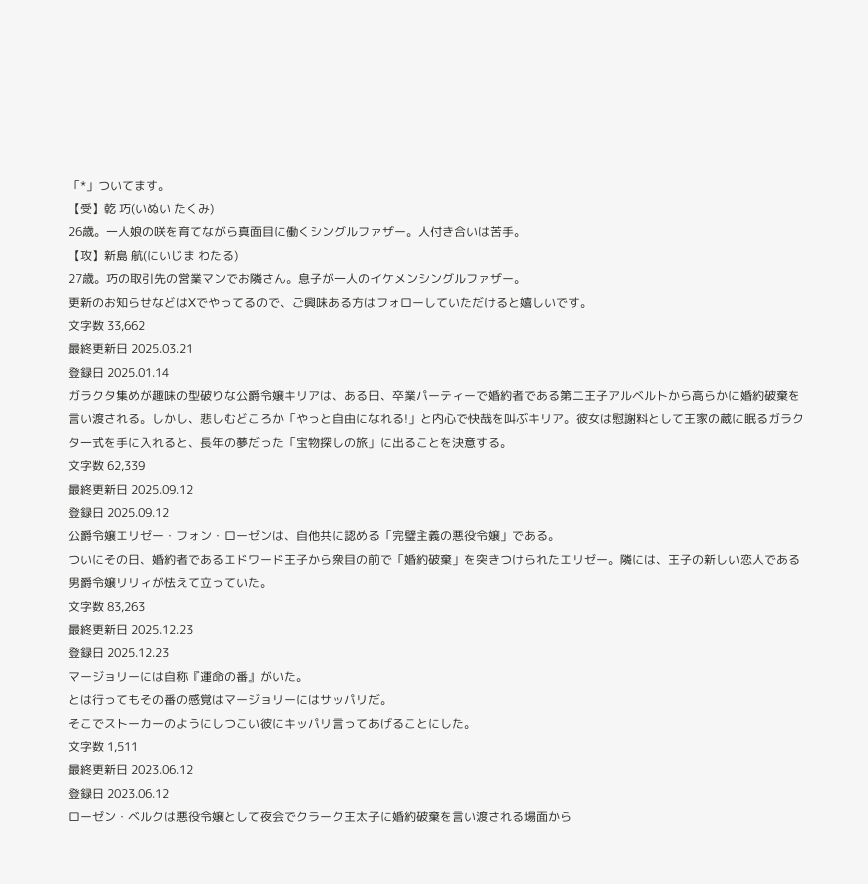「*」ついてます。
【受】乾 巧(いぬい たくみ)
26歳。一人娘の咲を育てながら真面目に働くシングルファザー。人付き合いは苦手。
【攻】新島 航(にいじま わたる)
27歳。巧の取引先の営業マンでお隣さん。息子が一人のイケメンシングルファザー。
更新のお知らせなどはXでやってるので、ご興味ある方はフォローしていただけると嬉しいです。
文字数 33,662
最終更新日 2025.03.21
登録日 2025.01.14
ガラクタ集めが趣味の型破りな公爵令嬢キリアは、ある日、卒業パーティーで婚約者である第二王子アルベルトから高らかに婚約破棄を言い渡される。しかし、悲しむどころか「やっと自由になれる!」と内心で快哉を叫ぶキリア。彼女は慰謝料として王家の蔵に眠るガラクタ一式を手に入れると、長年の夢だった「宝物探しの旅」に出ることを決意する。
文字数 62,339
最終更新日 2025.09.12
登録日 2025.09.12
公爵令嬢エリゼー・フォン・ローゼンは、自他共に認める「完璧主義の悪役令嬢」である。
ついにその日、婚約者であるエドワード王子から衆目の前で「婚約破棄」を突きつけられたエリゼー。隣には、王子の新しい恋人である男爵令嬢リリィが怯えて立っていた。
文字数 83,263
最終更新日 2025.12.23
登録日 2025.12.23
マージョリーには自称『運命の番』がいた。
とは行ってもその番の感覚はマージョリーにはサッパリだ。
そこでストーカーのようにしつこい彼にキッパリ言ってあげることにした。
文字数 1,511
最終更新日 2023.06.12
登録日 2023.06.12
ローゼン・ベルクは悪役令嬢として夜会でクラーク王太子に婚約破棄を言い渡される場面から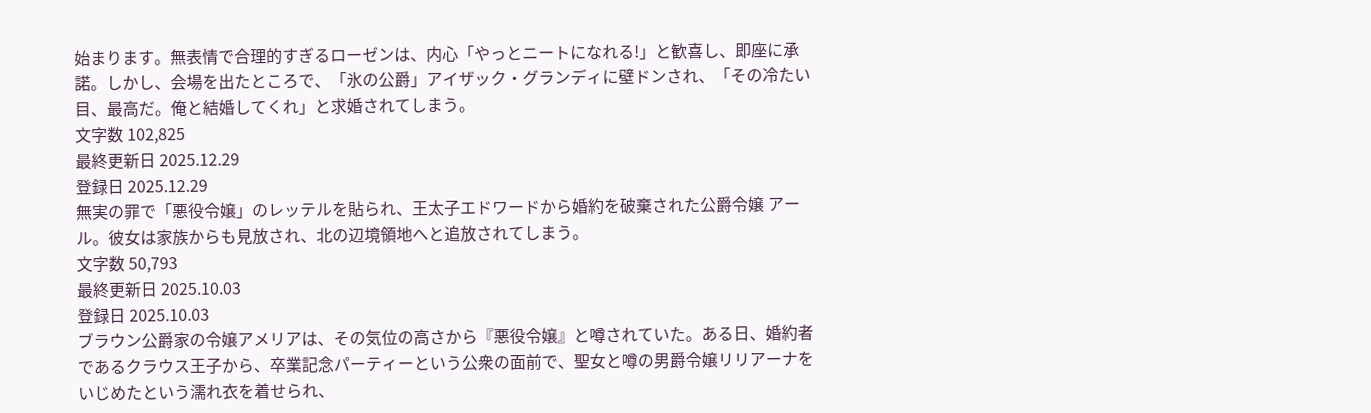始まります。無表情で合理的すぎるローゼンは、内心「やっとニートになれる!」と歓喜し、即座に承諾。しかし、会場を出たところで、「氷の公爵」アイザック・グランディに壁ドンされ、「その冷たい目、最高だ。俺と結婚してくれ」と求婚されてしまう。
文字数 102,825
最終更新日 2025.12.29
登録日 2025.12.29
無実の罪で「悪役令嬢」のレッテルを貼られ、王太子エドワードから婚約を破棄された公爵令嬢 アール。彼女は家族からも見放され、北の辺境領地へと追放されてしまう。
文字数 50,793
最終更新日 2025.10.03
登録日 2025.10.03
ブラウン公爵家の令嬢アメリアは、その気位の高さから『悪役令嬢』と噂されていた。ある日、婚約者であるクラウス王子から、卒業記念パーティーという公衆の面前で、聖女と噂の男爵令嬢リリアーナをいじめたという濡れ衣を着せられ、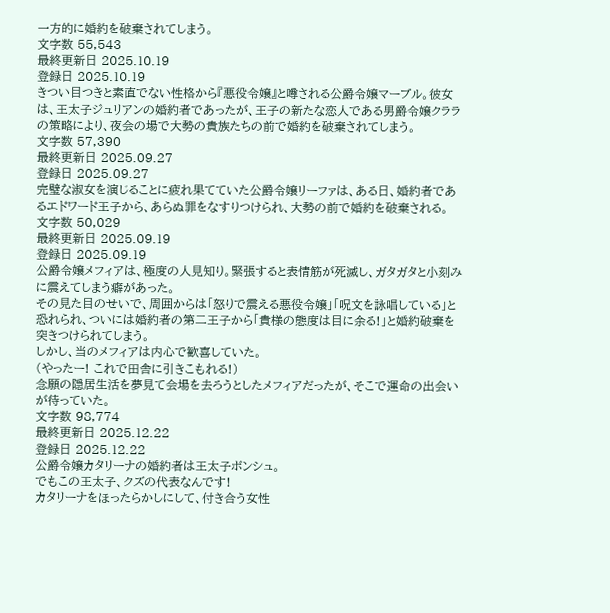一方的に婚約を破棄されてしまう。
文字数 55,543
最終更新日 2025.10.19
登録日 2025.10.19
きつい目つきと素直でない性格から『悪役令嬢』と噂される公爵令嬢マーブル。彼女は、王太子ジュリアンの婚約者であったが、王子の新たな恋人である男爵令嬢クララの策略により、夜会の場で大勢の貴族たちの前で婚約を破棄されてしまう。
文字数 57,390
最終更新日 2025.09.27
登録日 2025.09.27
完璧な淑女を演じることに疲れ果てていた公爵令嬢リーファは、ある日、婚約者であるエドワード王子から、あらぬ罪をなすりつけられ、大勢の前で婚約を破棄される。
文字数 50,029
最終更新日 2025.09.19
登録日 2025.09.19
公爵令嬢メフィアは、極度の人見知り。緊張すると表情筋が死滅し、ガタガタと小刻みに震えてしまう癖があった。
その見た目のせいで、周囲からは「怒りで震える悪役令嬢」「呪文を詠唱している」と恐れられ、ついには婚約者の第二王子から「貴様の態度は目に余る!」と婚約破棄を突きつけられてしまう。
しかし、当のメフィアは内心で歓喜していた。
(やったー! これで田舎に引きこもれる!)
念願の隠居生活を夢見て会場を去ろうとしたメフィアだったが、そこで運命の出会いが待っていた。
文字数 98,774
最終更新日 2025.12.22
登録日 2025.12.22
公爵令嬢カタリーナの婚約者は王太子ボンシュ。
でもこの王太子、クズの代表なんです!
カタリーナをほったらかしにして、付き合う女性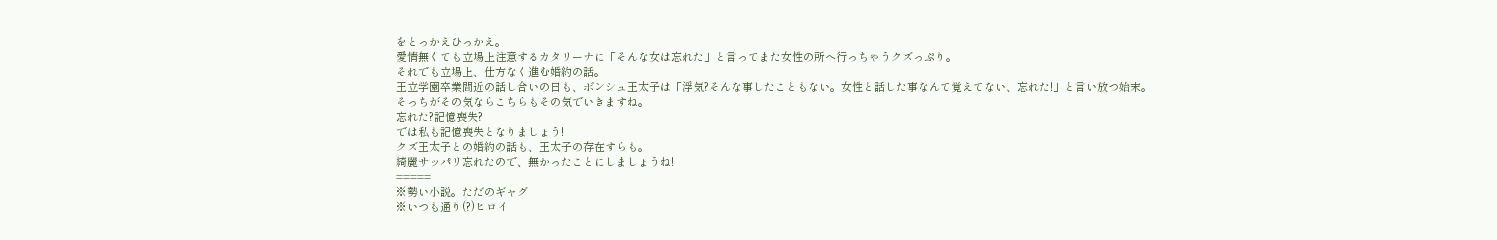をとっかえひっかえ。
愛情無くても立場上注意するカタリーナに「そんな女は忘れた」と言ってまた女性の所へ行っちゃうクズっぷり。
それでも立場上、仕方なく進む婚約の話。
王立学園卒業間近の話し合いの日も、ボンシュ王太子は「浮気?そんな事したこともない。女性と話した事なんて覚えてない、忘れた!」と言い放つ始末。
そっちがその気ならこちらもその気でいきますね。
忘れた?記憶喪失?
では私も記憶喪失となりましょう!
クズ王太子との婚約の話も、王太子の存在すらも。
綺麗サッパリ忘れたので、無かったことにしましょうね!
=====
※勢い小説。ただのギャグ
※いつも通り(?)ヒロイ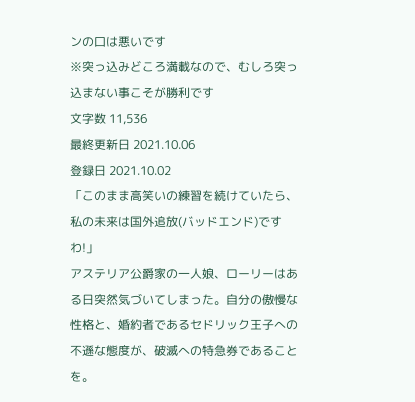ンの口は悪いです
※突っ込みどころ満載なので、むしろ突っ込まない事こそが勝利です
文字数 11,536
最終更新日 2021.10.06
登録日 2021.10.02
「このまま高笑いの練習を続けていたら、私の未来は国外追放(バッドエンド)ですわ!」
アステリア公爵家の一人娘、ローリーはある日突然気づいてしまった。自分の傲慢な性格と、婚約者であるセドリック王子への不遜な態度が、破滅への特急券であることを。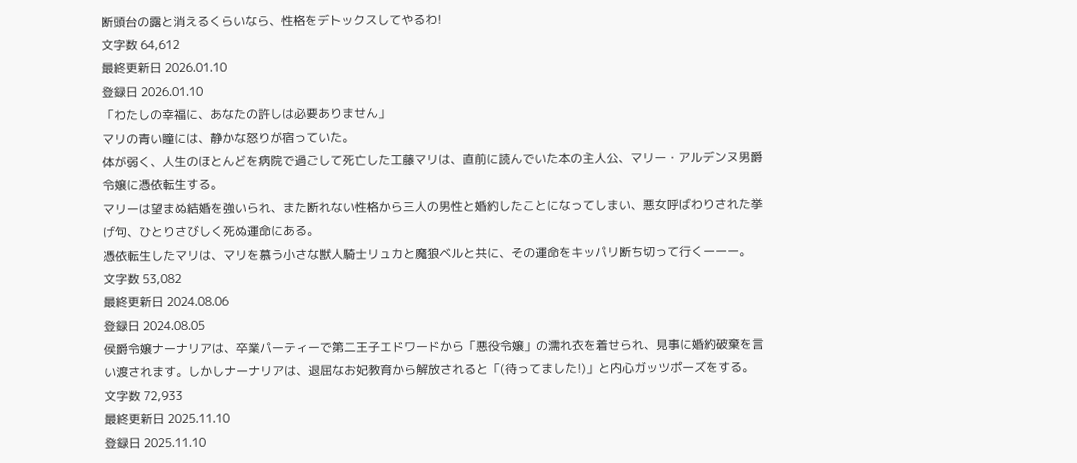断頭台の露と消えるくらいなら、性格をデトックスしてやるわ!
文字数 64,612
最終更新日 2026.01.10
登録日 2026.01.10
「わたしの幸福に、あなたの許しは必要ありません」
マリの青い瞳には、静かな怒りが宿っていた。
体が弱く、人生のほとんどを病院で過ごして死亡した工藤マリは、直前に読んでいた本の主人公、マリー・アルデンヌ男爵令嬢に憑依転生する。
マリーは望まぬ結婚を強いられ、また断れない性格から三人の男性と婚約したことになってしまい、悪女呼ばわりされた挙げ句、ひとりさびしく死ぬ運命にある。
憑依転生したマリは、マリを慕う小さな獣人騎士リュカと魔狼ベルと共に、その運命をキッパリ断ち切って行くーーー。
文字数 53,082
最終更新日 2024.08.06
登録日 2024.08.05
侯爵令嬢ナーナリアは、卒業パーティーで第二王子エドワードから「悪役令嬢」の濡れ衣を着せられ、見事に婚約破棄を言い渡されます。しかしナーナリアは、退屈なお妃教育から解放されると「(待ってました!)」と内心ガッツポーズをする。
文字数 72,933
最終更新日 2025.11.10
登録日 2025.11.10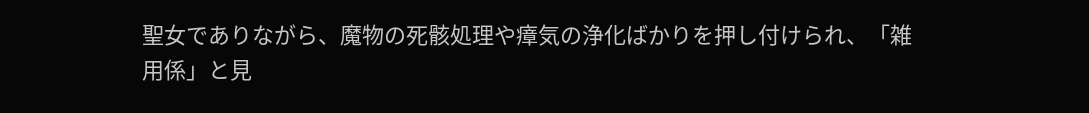聖女でありながら、魔物の死骸処理や瘴気の浄化ばかりを押し付けられ、「雑用係」と見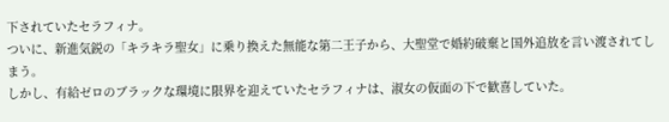下されていたセラフィナ。
ついに、新進気鋭の「キラキラ聖女」に乗り換えた無能な第二王子から、大聖堂で婚約破棄と国外追放を言い渡されてしまう。
しかし、有給ゼロのブラックな環境に限界を迎えていたセラフィナは、淑女の仮面の下で歓喜していた。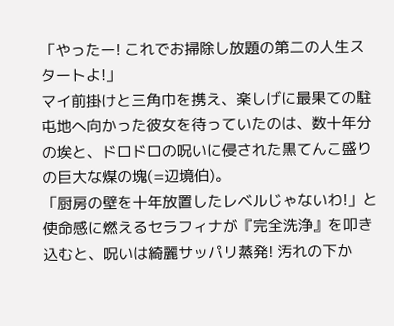「やったー! これでお掃除し放題の第二の人生スタートよ!」
マイ前掛けと三角巾を携え、楽しげに最果ての駐屯地へ向かった彼女を待っていたのは、数十年分の埃と、ドロドロの呪いに侵された黒てんこ盛りの巨大な煤の塊(=辺境伯)。
「厨房の壁を十年放置したレベルじゃないわ!」と使命感に燃えるセラフィナが『完全洗浄』を叩き込むと、呪いは綺麗サッパリ蒸発! 汚れの下か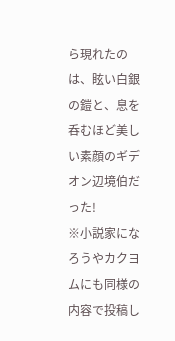ら現れたのは、眩い白銀の鎧と、息を呑むほど美しい素顔のギデオン辺境伯だった!
※小説家になろうやカクヨムにも同様の内容で投稿し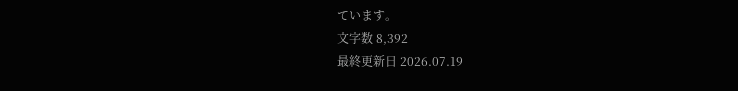ています。
文字数 8,392
最終更新日 2026.07.19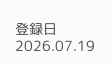登録日 2026.07.19